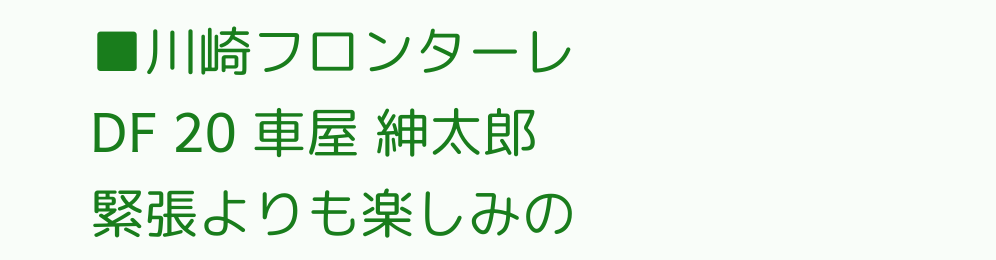■川崎フロンターレ
DF 20 車屋 紳太郎
緊張よりも楽しみの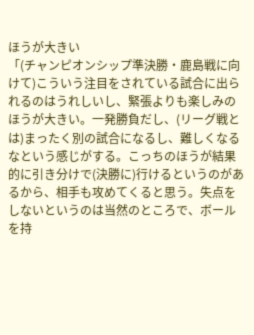ほうが大きい
「(チャンピオンシップ準決勝・鹿島戦に向けて)こういう注目をされている試合に出られるのはうれしいし、緊張よりも楽しみのほうが大きい。一発勝負だし、(リーグ戦とは)まったく別の試合になるし、難しくなるなという感じがする。こっちのほうが結果的に引き分けで(決勝に)行けるというのがあるから、相手も攻めてくると思う。失点をしないというのは当然のところで、ボールを持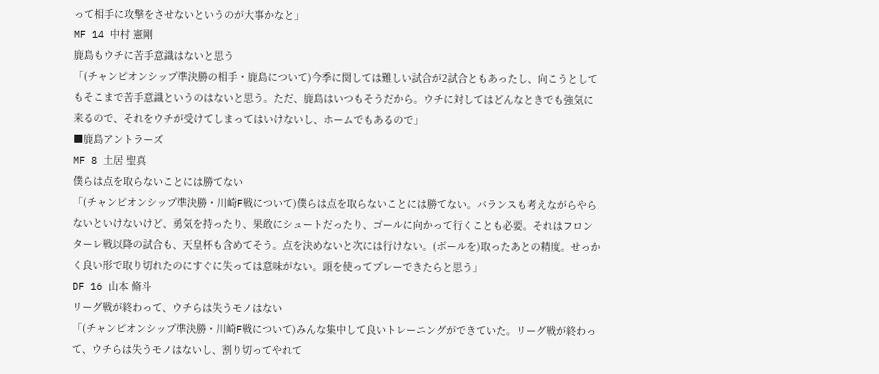って相手に攻撃をさせないというのが大事かなと」
MF 14 中村 憲剛
鹿島もウチに苦手意識はないと思う
「(チャンピオンシップ準決勝の相手・鹿島について)今季に関しては難しい試合が2試合ともあったし、向こうとしてもそこまで苦手意識というのはないと思う。ただ、鹿島はいつもそうだから。ウチに対してはどんなときでも強気に来るので、それをウチが受けてしまってはいけないし、ホームでもあるので」
■鹿島アントラーズ
MF 8 土居 聖真
僕らは点を取らないことには勝てない
「(チャンピオンシップ準決勝・川崎F戦について)僕らは点を取らないことには勝てない。バランスも考えながらやらないといけないけど、勇気を持ったり、果敢にシュートだったり、ゴールに向かって行くことも必要。それはフロンターレ戦以降の試合も、天皇杯も含めてそう。点を決めないと次には行けない。(ボールを)取ったあとの精度。せっかく良い形で取り切れたのにすぐに失っては意味がない。頭を使ってプレーできたらと思う」
DF 16 山本 脩斗
リーグ戦が終わって、ウチらは失うモノはない
「(チャンピオンシップ準決勝・川崎F戦について)みんな集中して良いトレーニングができていた。リーグ戦が終わって、ウチらは失うモノはないし、割り切ってやれて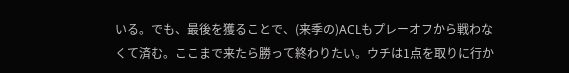いる。でも、最後を獲ることで、(来季の)ACLもプレーオフから戦わなくて済む。ここまで来たら勝って終わりたい。ウチは1点を取りに行か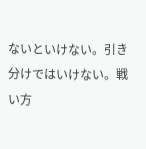ないといけない。引き分けではいけない。戦い方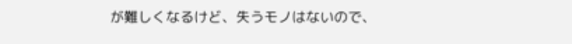が難しくなるけど、失うモノはないので、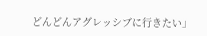どんどんアグレッシブに行きたい」